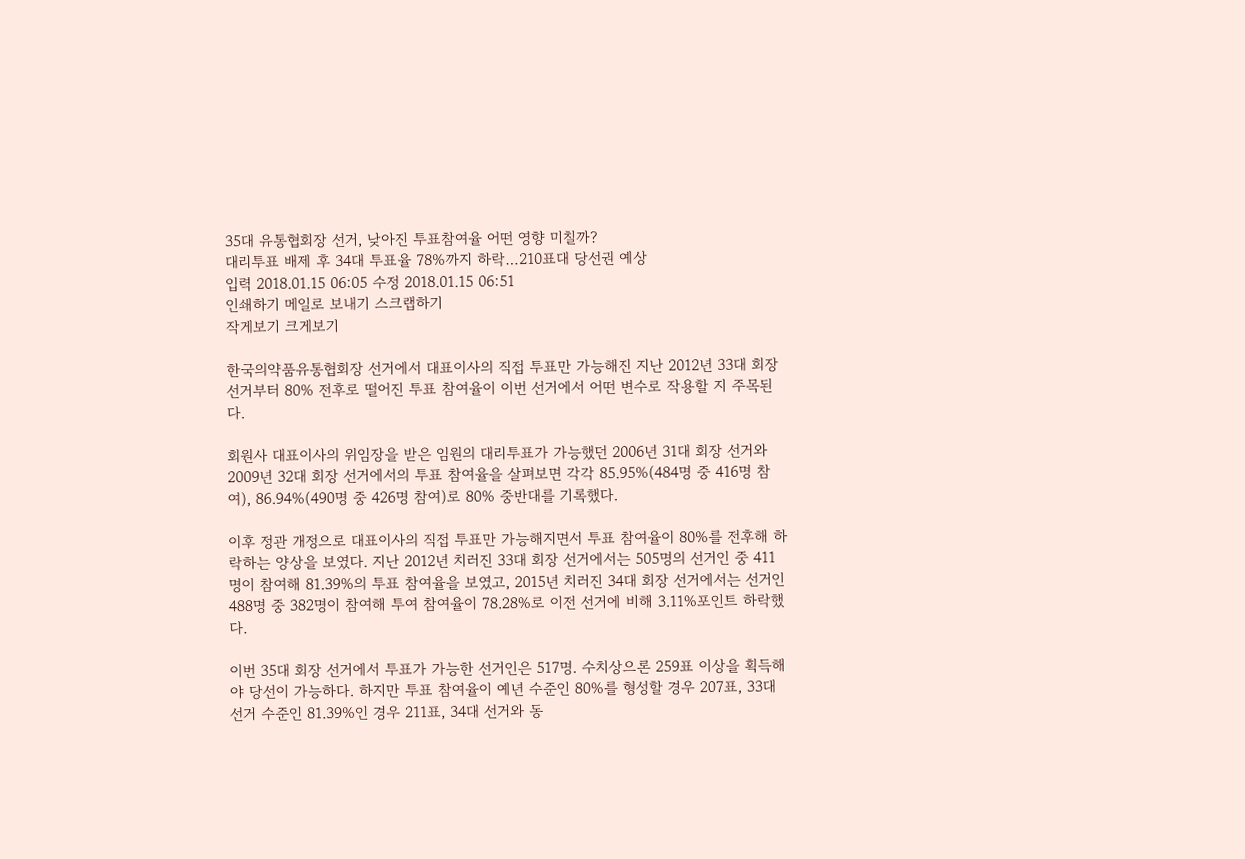35대 유통협회장 선거, 낮아진 투표참여율 어떤 영향 미칠까?
대리투표 배제 후 34대 투표율 78%까지 하락…210표대 당선권 예상
입력 2018.01.15 06:05 수정 2018.01.15 06:51
인쇄하기 메일로 보내기 스크랩하기
작게보기 크게보기

한국의약품유통협회장 선거에서 대표이사의 직접 투표만 가능해진 지난 2012년 33대 회장 선거부터 80% 전후로 떨어진 투표 참여율이 이번 선거에서 어떤 변수로 작용할 지 주목된다.

회원사 대표이사의 위임장을 받은 임원의 대리투표가 가능했던 2006년 31대 회장 선거와 2009년 32대 회장 선거에서의 투표 참여율을 살펴보면 각각 85.95%(484명 중 416명 참여), 86.94%(490명 중 426명 참여)로 80% 중반대를 기록했다.

이후 정관 개정으로 대표이사의 직접 투표만 가능해지면서 투표 참여율이 80%를 전후해 하락하는 양상을 보였다. 지난 2012년 치러진 33대 회장 선거에서는 505명의 선거인 중 411명이 참여해 81.39%의 투표 참여율을 보였고, 2015년 치러진 34대 회장 선거에서는 선거인 488명 중 382명이 참여해 투여 참여율이 78.28%로 이전 선거에 비해 3.11%포인트 하락했다.

이번 35대 회장 선거에서 투표가 가능한 선거인은 517명. 수치상으론 259표 이상을 획득해야 당선이 가능하다. 하지만 투표 참여율이 예년 수준인 80%를 형성할 경우 207표, 33대 선거 수준인 81.39%인 경우 211표, 34대 선거와 동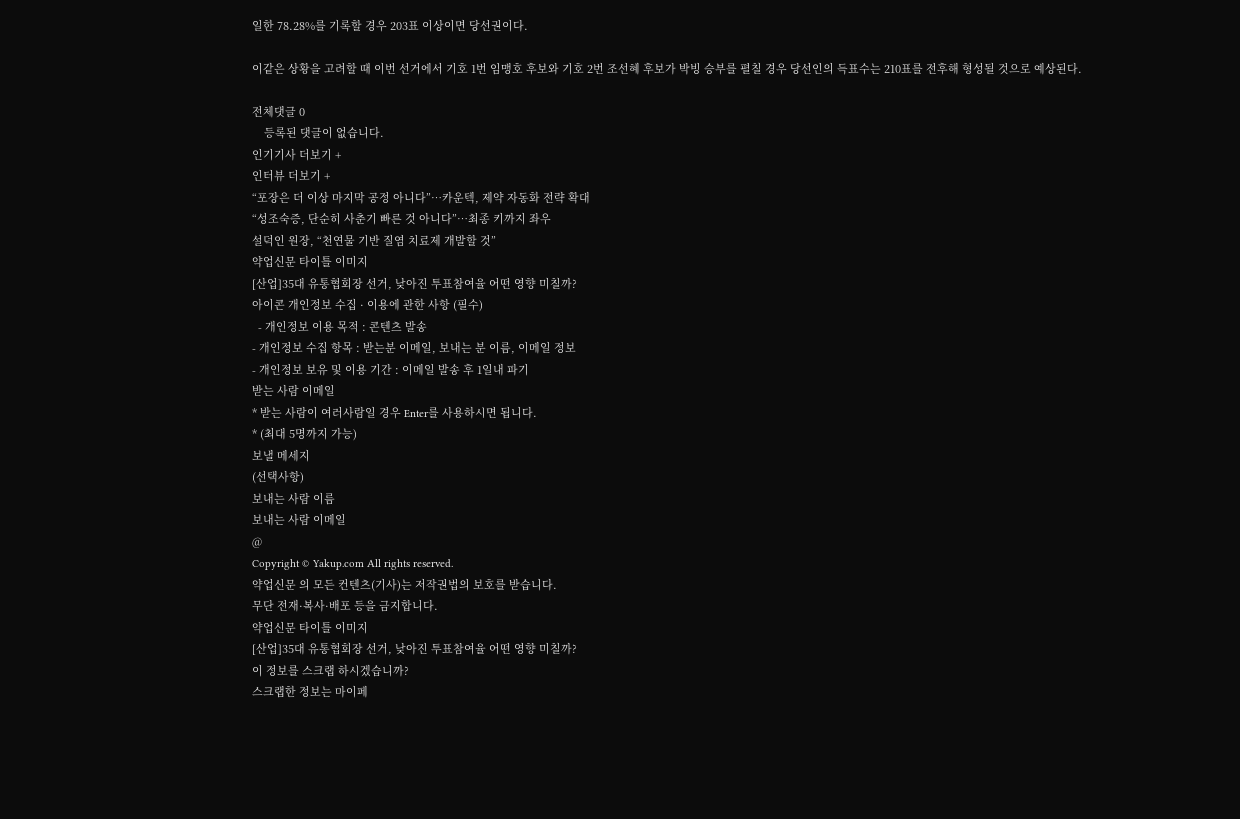일한 78.28%를 기록할 경우 203표 이상이면 당선권이다.

이같은 상황을 고려할 때 이번 선거에서 기호 1번 임맹호 후보와 기호 2번 조선혜 후보가 박빙 승부를 펼칠 경우 당선인의 득표수는 210표를 전후해 형성될 것으로 예상된다.

전체댓글 0
    등록된 댓글이 없습니다.
인기기사 더보기 +
인터뷰 더보기 +
“포장은 더 이상 마지막 공정 아니다”…카운텍, 제약 자동화 전략 확대
“성조숙증, 단순히 사춘기 빠른 것 아니다”…최종 키까지 좌우
설덕인 원장, “천연물 기반 질염 치료제 개발할 것”
약업신문 타이틀 이미지
[산업]35대 유통협회장 선거, 낮아진 투표참여율 어떤 영향 미칠까?
아이콘 개인정보 수집 · 이용에 관한 사항 (필수)
  - 개인정보 이용 목적 : 콘텐츠 발송
- 개인정보 수집 항목 : 받는분 이메일, 보내는 분 이름, 이메일 정보
- 개인정보 보유 및 이용 기간 : 이메일 발송 후 1일내 파기
받는 사람 이메일
* 받는 사람이 여러사람일 경우 Enter를 사용하시면 됩니다.
* (최대 5명까지 가능)
보낼 메세지
(선택사항)
보내는 사람 이름
보내는 사람 이메일
@
Copyright © Yakup.com All rights reserved.
약업신문 의 모든 컨텐츠(기사)는 저작권법의 보호를 받습니다.
무단 전재·복사·배포 등을 금지합니다.
약업신문 타이틀 이미지
[산업]35대 유통협회장 선거, 낮아진 투표참여율 어떤 영향 미칠까?
이 정보를 스크랩 하시겠습니까?
스크랩한 정보는 마이페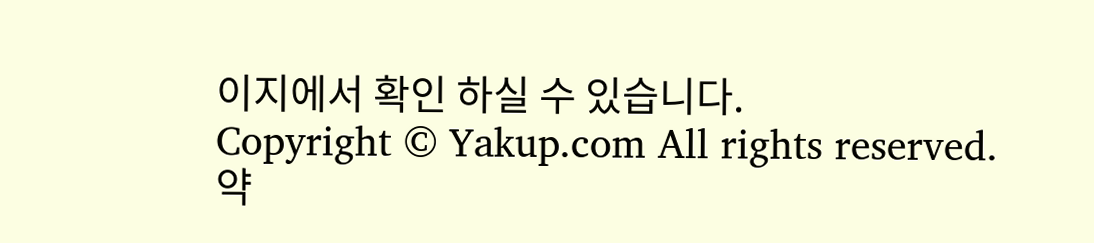이지에서 확인 하실 수 있습니다.
Copyright © Yakup.com All rights reserved.
약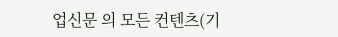업신문 의 모든 컨텐츠(기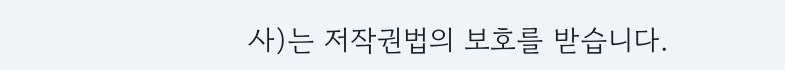사)는 저작권법의 보호를 받습니다.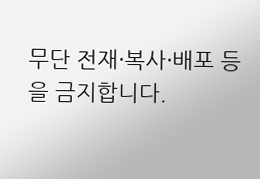무단 전재·복사·배포 등을 금지합니다.